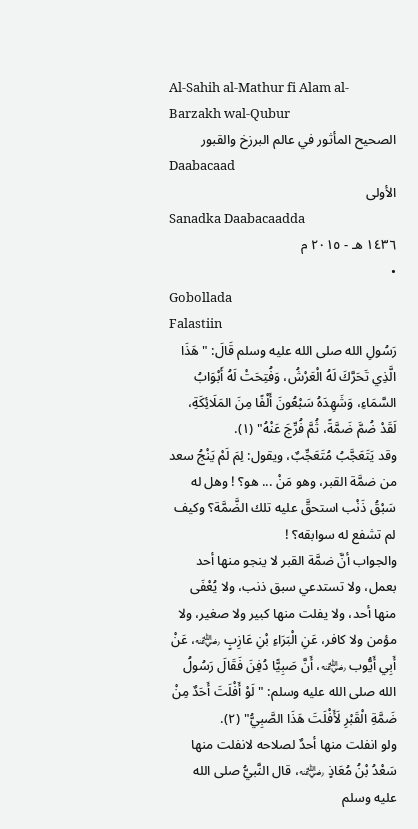Al-Sahih al-Mathur fi Alam al-Barzakh wal-Qubur
الصحيح المأثور في عالم البرزخ والقبور
Daabacaad
الأولى
Sanadka Daabacaadda
١٤٣٦ هـ - ٢٠١٥ م
•
Gobollada
Falastiin
رَسُولِ الله صلى الله عليه وسلم قَالَ: "هَذَا الَّذِي تَحَرَّكَ لَهُ الْعَرْشُ، وَفُتِحَتْ لَهُ أَبْوَابُ السَّمَاءِ، وَشَهِدَهُ سَبْعُونَ أَلْفًا مِنَ المَلَائِكَةِ، لَقَدْ ضُمَّ ضَمَّةً، ثُمَّ فُرِّجَ عَنْهُ" (١).
وقد يَتَعَجَّبُ مُتَعَجِّبٌ، ويقول: لِمَ لَمْ يَنْجُ سعد من ضمَّة القبر، وهو مَنْ ... هو؟ ! وهل له سَبْقُ ذَنْب استحقَّ عليه تلك الضَّمَّة؟ وكيف لم تشفع له سوابقه؟ !
والجواب أنَّ ضمَّة القبر لا ينجو منها أحد بعمل، ولا تستدعي سبق ذنب، ولا يُعْفَى منها أحد، ولا يفلت منها كبير ولا صغير، ولا مؤمن ولا كافر، عَنِ الْبَرَاءِ بْنِ عَازِبٍ ﵁، عَنْ أَبِي أَيُّوب ﵁، أَنَّ صَبِيًّا دُفِنَ فَقَالَ رَسُولُ الله صلى الله عليه وسلم: " لَوْ أَفْلَتَ أَحَدٌ مِنْ ضَمَّةِ الْقَبْرِ لَأَفْلَتَ هَذَا الصَّبِيُّ" (٢).
ولو انفلت منها أحدٌ لصلاحه لانفلت منها سَعْدُ بْنُ مُعَاذٍ ﵁، قال النَّبيُّ صلى الله عليه وسلم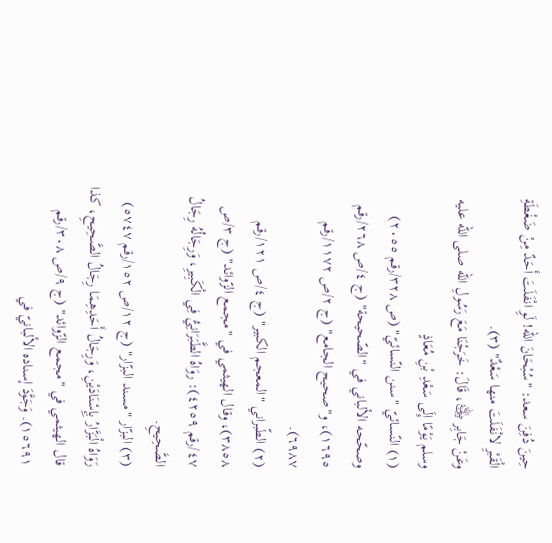حِينَ دُفِنَ سعد: "سُبْحَانَ الله! لَوِ انْفَلَتَ أَحَدٌ مِنْ ضَغْطَةِ الْقَبْرِ لانْفَلَتَ منها سَعْدٌ" (٣).
وعَنْ جَابِر ﵁، قَالَ: خَرَجْنَا مَعَ رَسُولِ الله صلى الله عليه وسلم يَوْمًا إِلَى سَعْدِ بْنِ مُعَاذٍ
(١) النّسائيّ "سنن النّسائيّ" (ص ٣٢٨/رقم ٢٠٥٥) وصحّحه الألباني في "الصّحيحة" (ج ٤/ص ٢٦٨/رقم ١٦٩٥)، و"صحيح الجامع" (ج ٢/ص ١١٧٢/رقم ٦٩٨٧).
(٢) الطّبراني "المعجم الكبير" (ج ٤/ص ١٢١/رقم ٣٨٥٨)، وقال الهيثمي في "مجمع الزّوائد" (ج ٣/ص ٤٧/رقم ٤٢٥٩): روَاهُ الطَّبَرَانِيُّ فِي الْكَبِيرِ، وَرِجَالُهُ رِجَالُ الصَّحِيحِ.
(٣) البزّار "مسند البزّار" (ج ١٢/ص ١٥٢/رقم ٥٧٤٧) رَوَاهُ الْبَزَّارُ بِإِسْنَادَيْنِ، وَرِجَالُ أَحَدِهِمَا رِجَالُ الصَّحِيحِ، كذا قال الهيثمي في "مجمع الزّوائد" (ج ٩/ص ٣٠٨/رقم ١٥٦٩١). وَجَوَّدَ إسناده الألبانيّ في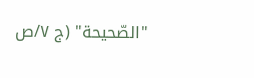"الصّحيحة" (ج ٧/ص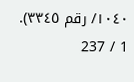١٠٤٠/ رقم ٣٣٤٥).
1 / 237